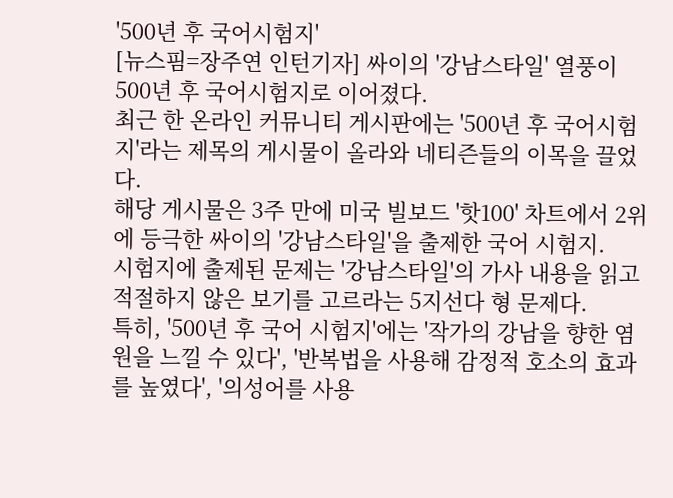'500년 후 국어시험지'
[뉴스핌=장주연 인턴기자] 싸이의 '강남스타일' 열풍이 500년 후 국어시험지로 이어졌다.
최근 한 온라인 커뮤니티 게시판에는 '500년 후 국어시험지'라는 제목의 게시물이 올라와 네티즌들의 이목을 끌었다.
해당 게시물은 3주 만에 미국 빌보드 '핫100' 차트에서 2위에 등극한 싸이의 '강남스타일'을 출제한 국어 시험지.
시험지에 출제된 문제는 '강남스타일'의 가사 내용을 읽고 적절하지 않은 보기를 고르라는 5지선다 형 문제다.
특히, '500년 후 국어 시험지'에는 '작가의 강남을 향한 염원을 느낄 수 있다', '반복법을 사용해 감정적 호소의 효과를 높였다', '의성어를 사용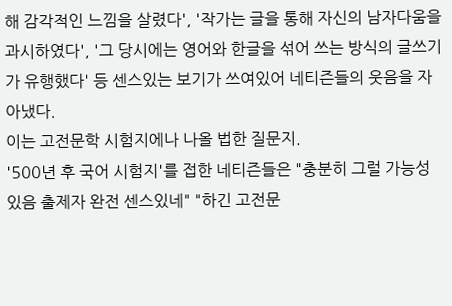해 감각적인 느낌을 살렸다', '작가는 글을 통해 자신의 남자다움을 과시하였다', '그 당시에는 영어와 한글을 섞어 쓰는 방식의 글쓰기가 유행했다' 등 센스있는 보기가 쓰여있어 네티즌들의 웃음을 자아냈다.
이는 고전문학 시험지에나 나올 법한 질문지.
'500년 후 국어 시험지'를 접한 네티즌들은 "충분히 그럴 가능성 있음 출제자 완전 센스있네" "하긴 고전문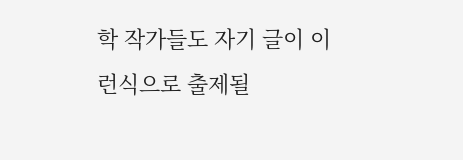학 작가들도 자기 글이 이런식으로 출제될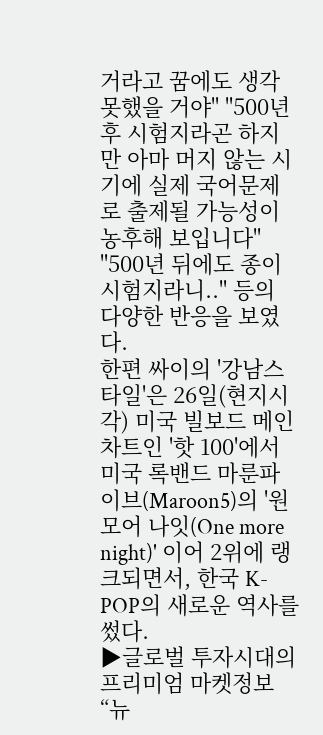거라고 꿈에도 생각 못했을 거야" "500년 후 시험지라곤 하지만 아마 머지 않는 시기에 실제 국어문제로 출제될 가능성이 농후해 보입니다" "500년 뒤에도 종이시험지라니.." 등의 다양한 반응을 보였다.
한편 싸이의 '강남스타일'은 26일(현지시각) 미국 빌보드 메인 차트인 '핫 100'에서 미국 록밴드 마룬파이브(Maroon5)의 '원 모어 나잇(One more night)' 이어 2위에 랭크되면서, 한국 K-POP의 새로운 역사를 썼다.
▶글로벌 투자시대의 프리미엄 마켓정보 “뉴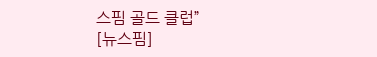스핌 골드 클럽”
[뉴스핌]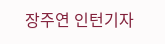장주연 인턴기자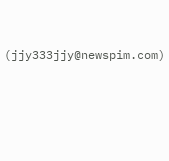(jjy333jjy@newspim.com)